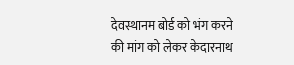देवस्थानम बोर्ड को भंग करने की मांग को लेकर केदारनाथ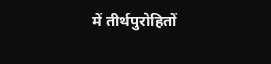में तीर्थपुरोहितों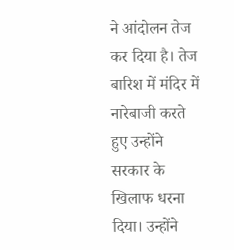ने आंदोलन तेज कर दिया है। तेज बारिश में मंदिर में नारेबाजी करते हुए उन्होंने सरकार के खिलाफ धरना दिया। उन्होंने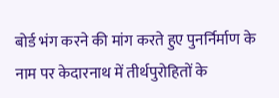बोर्ड भंग करने की मांग करते हुए पुनर्निर्माण के नाम पर केदारनाथ में तीर्थपुरोहितों के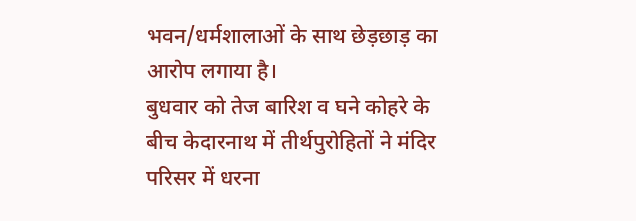भवन/धर्मशालाओं के साथ छेड़छाड़ का आरोप लगाया है।
बुधवार को तेज बारिश व घने कोहरे के बीच केदारनाथ में तीर्थपुरोहितों ने मंदिर परिसर में धरना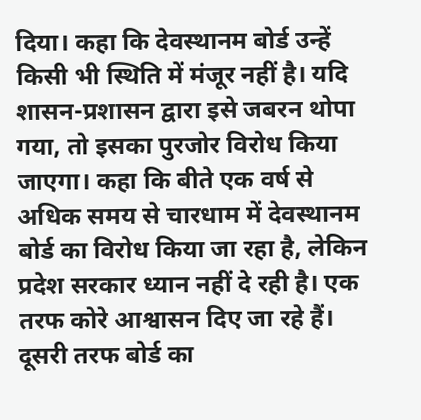दिया। कहा कि देवस्थानम बोर्ड उन्हें किसी भी स्थिति में मंजूर नहीं है। यदि शासन-प्रशासन द्वारा इसे जबरन थोपा गया, तो इसका पुरजोर विरोध किया जाएगा। कहा कि बीते एक वर्ष से अधिक समय से चारधाम में देवस्थानम बोर्ड का विरोध किया जा रहा है, लेकिन प्रदेश सरकार ध्यान नहीं दे रही है। एक तरफ कोरे आश्वासन दिए जा रहे हैं।
दूसरी तरफ बोर्ड का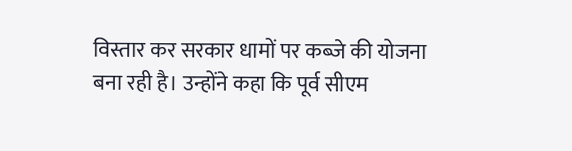विस्तार कर सरकार धामों पर कब्जे की योजना बना रही है। उन्होंने कहा कि पूर्व सीएम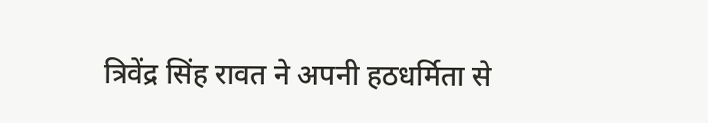त्रिवेंद्र सिंह रावत ने अपनी हठधर्मिता से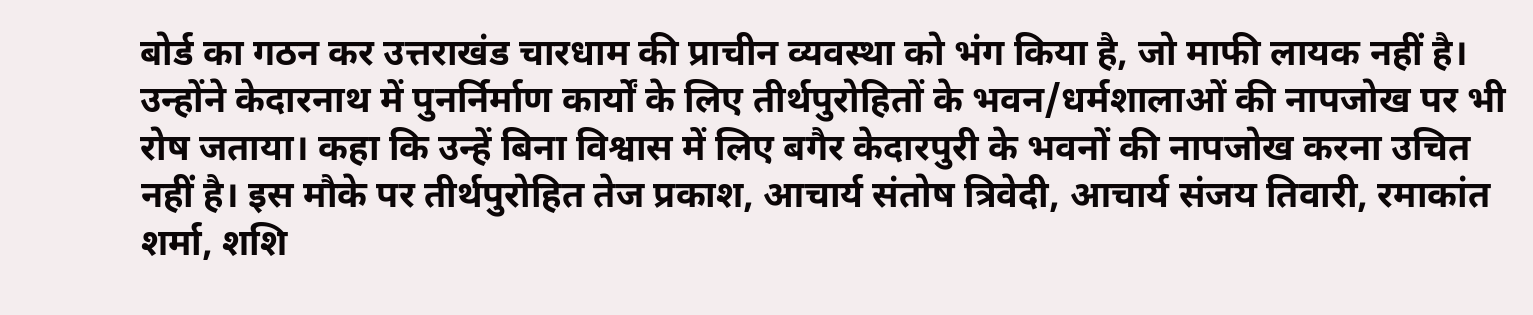बोर्ड का गठन कर उत्तराखंड चारधाम की प्राचीन व्यवस्था को भंग किया है, जो माफी लायक नहीं है। उन्होंने केदारनाथ में पुनर्निर्माण कार्यों के लिए तीर्थपुरोहितों के भवन/धर्मशालाओं की नापजोख पर भी रोष जताया। कहा कि उन्हें बिना विश्वास में लिए बगैर केदारपुरी के भवनों की नापजोख करना उचित नहीं है। इस मौके पर तीर्थपुरोहित तेज प्रकाश, आचार्य संतोष त्रिवेदी, आचार्य संजय तिवारी, रमाकांत शर्मा, शशि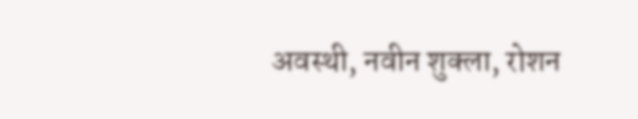अवस्थी, नवीन शुक्ला, रोशन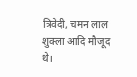त्रिवेदी, चमन लाल शुक्ला आदि मौजूद थे।